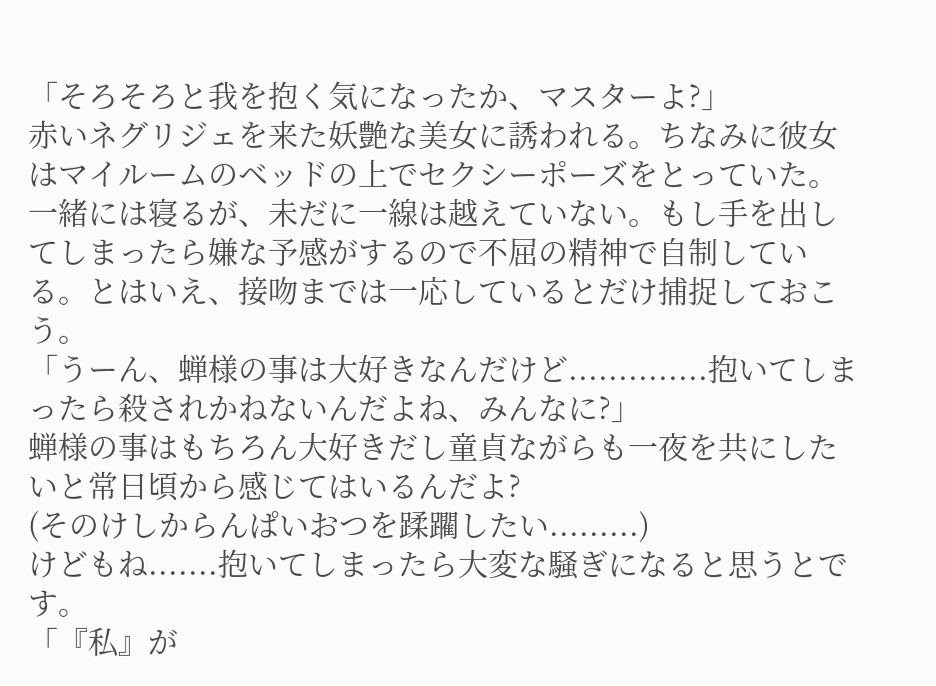「そろそろと我を抱く気になったか、マスターよ?」
赤いネグリジェを来た妖艶な美女に誘われる。ちなみに彼女はマイルームのベッドの上でセクシーポーズをとっていた。一緒には寝るが、未だに一線は越えていない。もし手を出してしまったら嫌な予感がするので不屈の精神で自制している。とはいえ、接吻までは一応しているとだけ捕捉しておこう。
「うーん、蝉様の事は大好きなんだけど..............抱いてしまったら殺されかねないんだよね、みんなに?」
蝉様の事はもちろん大好きだし童貞ながらも一夜を共にしたいと常日頃から感じてはいるんだよ?
(そのけしからんぱいおつを蹂躙したい.........)
けどもね.......抱いてしまったら大変な騒ぎになると思うとです。
「『私』が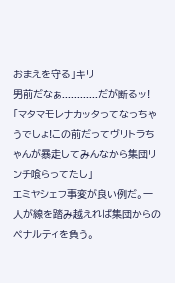おまえを守る」キリ
男前だなぁ............だが断るッ!
「マタマモレナカッタってなっちゃうでしょ!この前だってヴリトラちゃんが暴走してみんなから集団リンチ喰らってたし」
エミヤシェフ事変が良い例だ。一人が線を踏み越えれば集団からのペナルティを負う。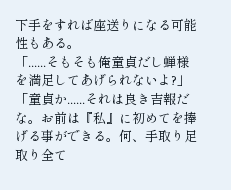下手をすれば座送りになる可能性もある。
「......そもそも俺童貞だし蝉様を満足してあげられないよ?」
「童貞か......それは良き吉報だな。お前は『私』に初めてを捧げる事ができる。何、手取り足取り全て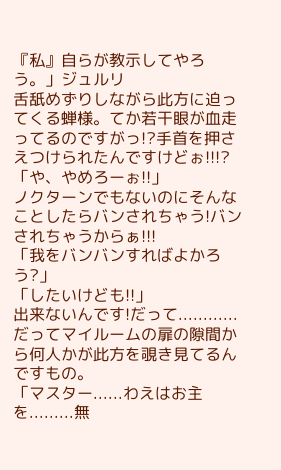『私』自らが教示してやろう。」ジュルリ
舌舐めずりしながら此方に迫ってくる蝉様。てか若干眼が血走ってるのですがっ!?手首を押さえつけられたんですけどぉ!!!?
「や、やめろーぉ!!」
ノクターンでもないのにそんなことしたらバンされちゃう!バンされちゃうからぁ!!!
「我をバンバンすればよかろう?」
「したいけども!!」
出来ないんです!だって............だってマイルームの扉の隙間から何人かが此方を覗き見てるんですもの。
「マスター......わえはお主を.........無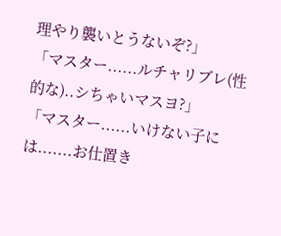理やり襲いとうないぞ?」
「マスター......ルチャリブレ(性的な)..シちゃいマスヨ?」
「マスター......いけない子には.......お仕置き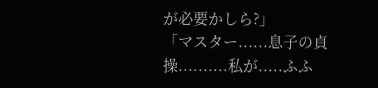が必要かしら?」
「マスター......息子の貞操..........私が.....ふふ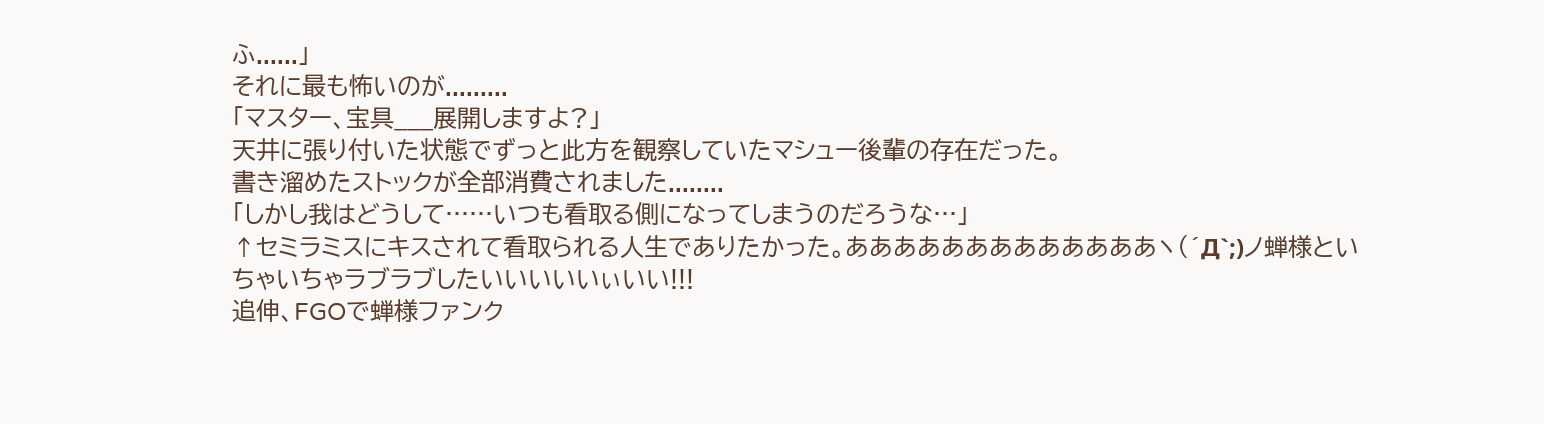ふ......」
それに最も怖いのが.........
「マスター、宝具___展開しますよ?」
天井に張り付いた状態でずっと此方を観察していたマシュー後輩の存在だった。
書き溜めたストックが全部消費されました........
「しかし我はどうして……いつも看取る側になってしまうのだろうな…」
↑セミラミスにキスされて看取られる人生でありたかった。あああああああああああああヽ(´Д`;)ノ蝉様といちゃいちゃラブラブしたいいいいいぃいい!!!
追伸、FGOで蝉様ファンク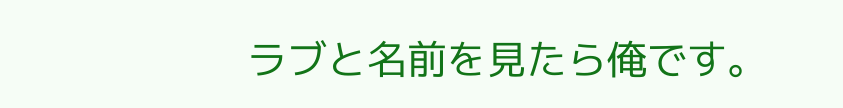ラブと名前を見たら俺です。